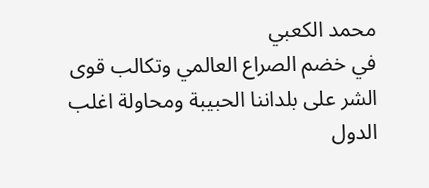محمد الكعبي
في خضم الصراع العالمي وتكالب قوى الشر على بلداننا الحبيبة ومحاولة اغلب الدول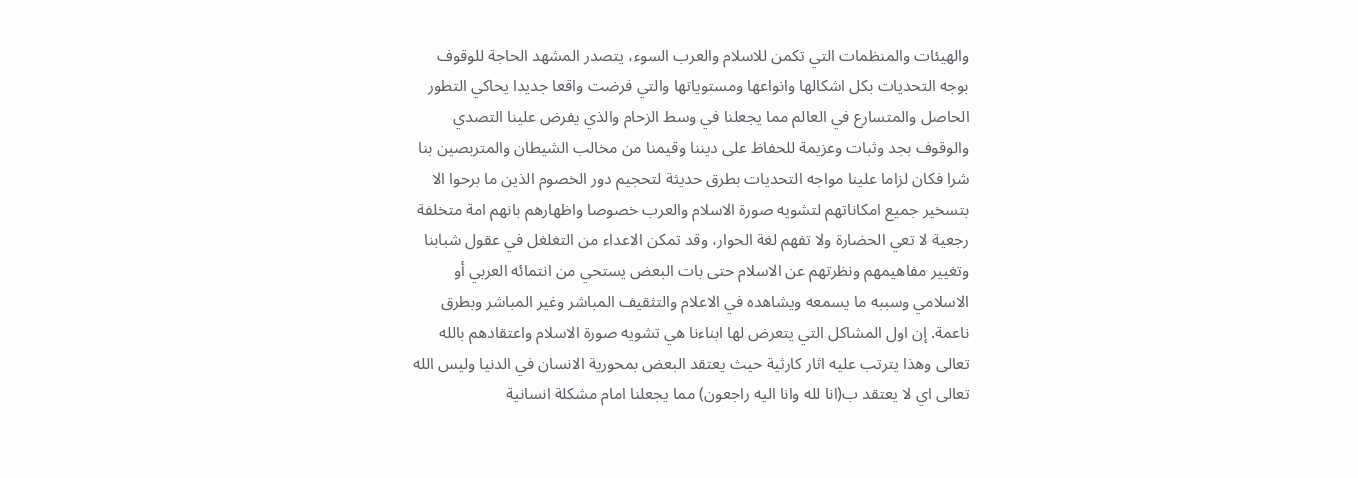والهيئات والمنظمات التي تكمن للاسلام والعرب السوء، يتصدر المشهد الحاجة للوقوف بوجه التحديات بكل اشكالها وانواعها ومستوياتها والتي فرضت واقعا جديدا يحاكي التطور الحاصل والمتسارع في العالم مما يجعلنا في وسط الزحام والذي يفرض علينا التصدي والوقوف بجد وثبات وعزيمة للحفاظ على ديننا وقيمنا من مخالب الشيطان والمتربصين بنا شرا فكان لزاما علينا مواجه التحديات بطرق حديثة لتحجيم دور الخصوم الذين ما برحوا الا بتسخير جميع امكاناتهم لتشويه صورة الاسلام والعرب خصوصا واظهارهم بانهم امة متخلفة رجعية لا تعي الحضارة ولا تفهم لغة الحوار، وقد تمكن الاعداء من التغلغل في عقول شبابنا وتغيير مفاهيمهم ونظرتهم عن الاسلام حتى بات البعض يستحي من انتمائه العربي أو الاسلامي وسببه ما يسمعه ويشاهده في الاعلام والتثقيف المباشر وغير المباشر وبطرق ناعمة. إن اول المشاكل التي يتعرض لها ابناءنا هي تشويه صورة الاسلام واعتقادهم بالله تعالى وهذا يترتب عليه اثار كارثية حيث يعتقد البعض بمحورية الانسان في الدنيا وليس الله تعالى اي لا يعتقد ب(انا لله وانا اليه راجعون) مما يجعلنا امام مشكلة انسانية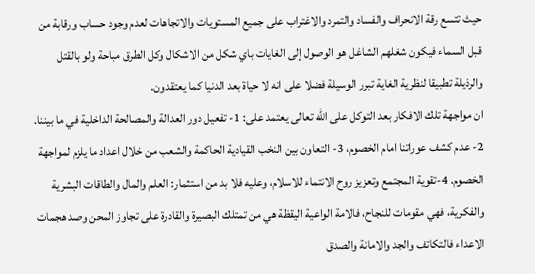حيث تتسع رقة الانحراف والفساد والتمرد والاغتراب على جميع المستويات والاتجاهات لعدم وجود حساب ورقابة من قبل السماء فيكون شغلهم الشاغل هو الوصول إلى الغايات باي شكل من الاشكال وكل الطرق مباحة ولو بالقتل والرذيلة تطبيقا لنظرية الغاية تبرر الوسيلة فضلا على انه لا حياة بعد الدنيا كما يعتقدون.
ان مواجهة تلك الافكار بعد التوكل على الله تعالى يعتمد على: 1- تفعيل دور العدالة والمصالحة الداخلية في ما بيننا. 2- عدم كشف عوراتنا امام الخصوم، 3- التعاون بين النخب القيادية الحاكمة والشعب من خلال اعداد ما يلزم لمواجهة الخصوم. 4-تقوية المجتمع وتعزيز روح الانتماء للاسلام، وعليه فلا بد من استثمار: العلم والمال والطاقات البشرية والفكرية، فهي مقومات للنجاح، فالامة الواعية اليقظة هي من تمتلك البصيرة والقادرة على تجاوز المحن وصد هجمات الاعداء فالتكاتف والجد والامانة والصدق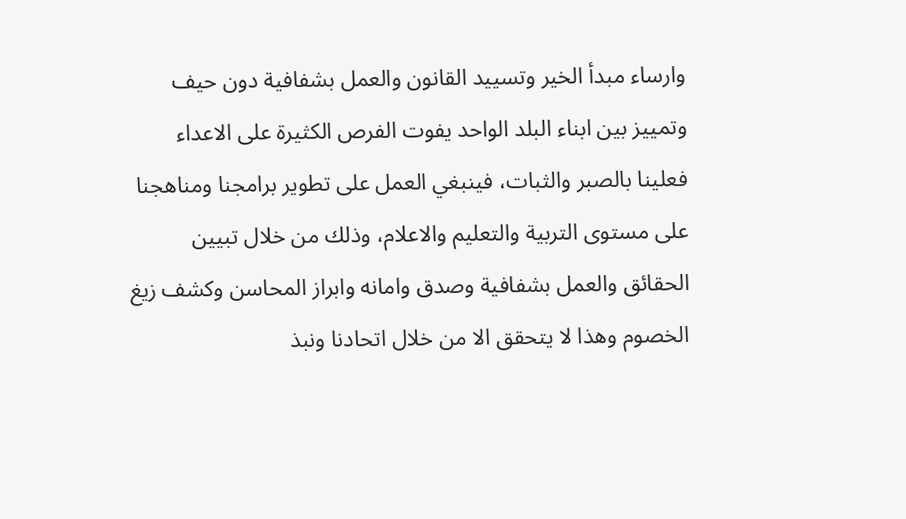وارساء مبدأ الخير وتسييد القانون والعمل بشفافية دون حيف وتمييز بين ابناء البلد الواحد يفوت الفرص الكثيرة على الاعداء فعلينا بالصبر والثبات، فينبغي العمل على تطوير برامجنا ومناهجنا على مستوى التربية والتعليم والاعلام، وذلك من خلال تبيين الحقائق والعمل بشفافية وصدق وامانه وابراز المحاسن وكشف زيغ الخصوم وهذا لا يتحقق الا من خلال اتحادنا ونبذ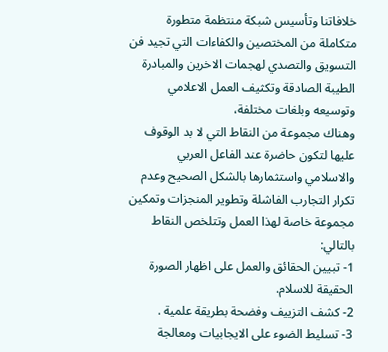خلافاتنا وتأسيس شبكة منتظمة متطورة متكاملة من المختصين والكفاءات التي تجيد فن التسويق والتصدي لهجمات الاخرين والمبادرة الطيبة الصادقة وتكثيف العمل الاعلامي وتوسيعه وبلغات مختلفة،
وهناك مجموعة من النقاط التي لا بد الوقوف عليها لتكون حاضرة عند الفاعل العربي والاسلامي واستثمارها بالشكل الصحيح وعدم تكرار التجارب الفاشلة وتطوير المنجزات وتمكين مجموعة خاصة لهذا العمل وتتلخص النقاط بالتالي:
1- تبيين الحقائق والعمل على اظهار الصورة الحقيقة للاسلام.
2- كشف التزييف وفضحة بطريقة علمية .
3- تسليط الضوء على الايجابيات ومعالجة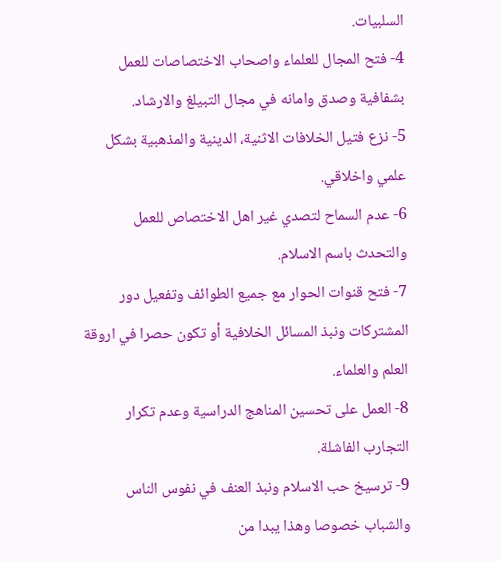السلبيات.
4- فتح المجال للعلماء واصحاب الاختصاصات للعمل بشفافية وصدق وامانه في مجال التبيلغ والارشاد.
5- نزع فتيل الخلافات الاثنية، الدينية والمذهبية بشكل علمي واخلاقي.
6- عدم السماح لتصدي غير اهل الاختصاص للعمل والتحدث باسم الاسلام.
7- فتح قنوات الحوار مع جميع الطوائف وتفعيل دور المشتركات ونبذ المسائل الخلافية أو تكون حصرا في اروقة العلم والعلماء.
8- العمل على تحسين المناهج الدراسية وعدم تكرار التجارب الفاشلة.
9- ترسيخ حب الاسلام ونبذ العنف في نفوس الناس والشباب خصوصا وهذا يبدا من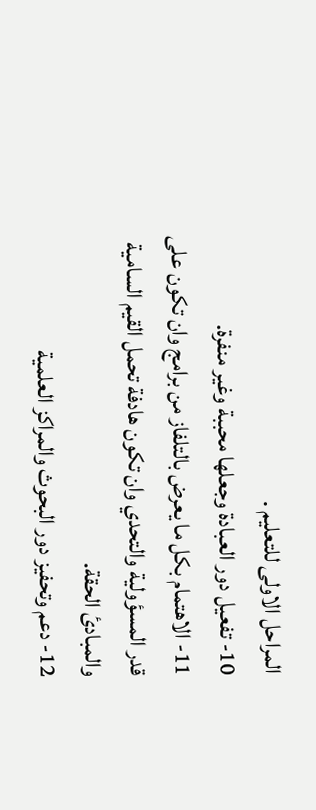المراحل الاولى للتعليم .
10- تفعيل دور العبادة وجعلها محببة وغير منفرة.
11- الاهتمام بكل ما يعرض بالتلفاز من برامج وان تكون على قدر المسؤولية والتحدي وان تكون هادفة تحمل القيم السامية والمبادئ الحقة.
12- دعم وتحفيز دور البحوث والمراكز العلمية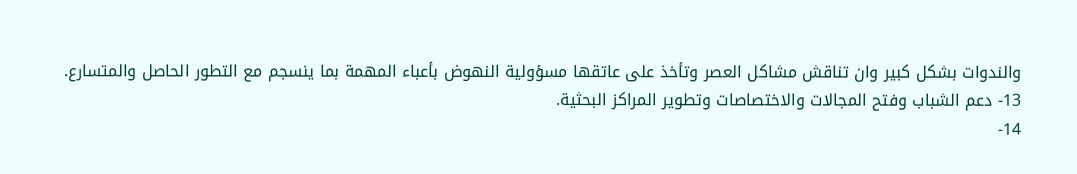والندوات بشكل كبير وان تناقش مشاكل العصر وتأخذ على عاتقها مسؤولية النهوض بأعباء المهمة بما ينسجم مع التطور الحاصل والمتسارع.
13- دعم الشباب وفتح المجالات والاختصاصات وتطوير المراكز البحثية.
14-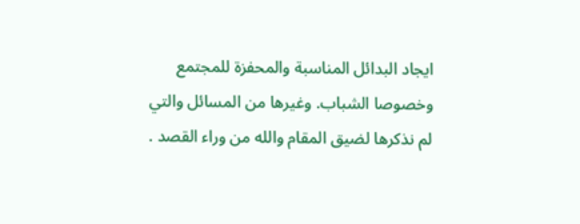ايجاد البدائل المناسبة والمحفزة للمجتمع وخصوصا الشباب. وغيرها من المسائل والتي لم نذكرها لضيق المقام والله من وراء القصد .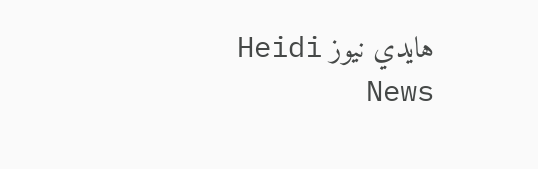هايدي نيوز Heidi News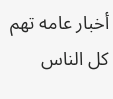أخبار عامه تهم كل الناس